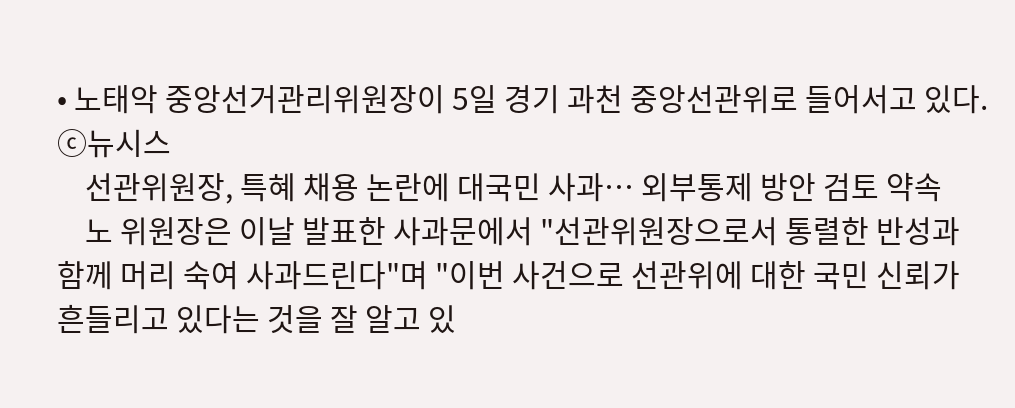• 노태악 중앙선거관리위원장이 5일 경기 과천 중앙선관위로 들어서고 있다. ⓒ뉴시스
    선관위원장, 특혜 채용 논란에 대국민 사과… 외부통제 방안 검토 약속
    노 위원장은 이날 발표한 사과문에서 "선관위원장으로서 통렬한 반성과 함께 머리 숙여 사과드린다"며 "이번 사건으로 선관위에 대한 국민 신뢰가 흔들리고 있다는 것을 잘 알고 있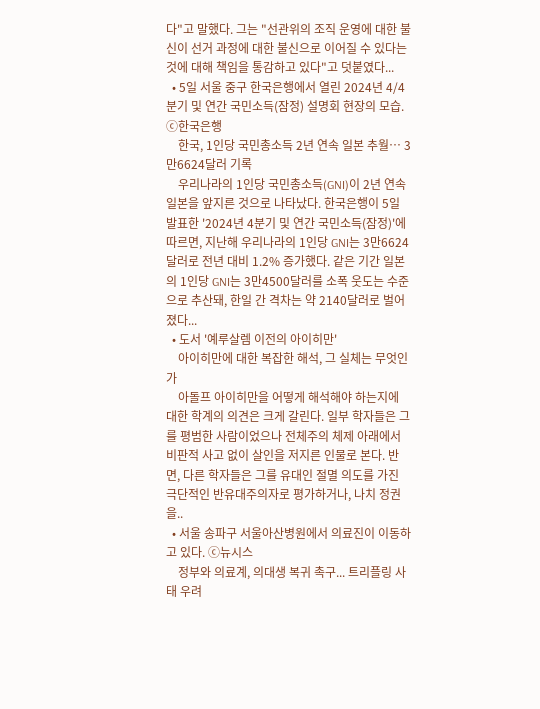다"고 말했다. 그는 "선관위의 조직 운영에 대한 불신이 선거 과정에 대한 불신으로 이어질 수 있다는 것에 대해 책임을 통감하고 있다"고 덧붙였다...
  • 5일 서울 중구 한국은행에서 열린 2024년 4/4분기 및 연간 국민소득(잠정) 설명회 현장의 모습. ⓒ한국은행
    한국, 1인당 국민총소득 2년 연속 일본 추월… 3만6624달러 기록
    우리나라의 1인당 국민총소득(GNI)이 2년 연속 일본을 앞지른 것으로 나타났다. 한국은행이 5일 발표한 '2024년 4분기 및 연간 국민소득(잠정)'에 따르면, 지난해 우리나라의 1인당 GNI는 3만6624달러로 전년 대비 1.2% 증가했다. 같은 기간 일본의 1인당 GNI는 3만4500달러를 소폭 웃도는 수준으로 추산돼, 한일 간 격차는 약 2140달러로 벌어졌다...
  • 도서 '예루살렘 이전의 아이히만'
    아이히만에 대한 복잡한 해석, 그 실체는 무엇인가
    아돌프 아이히만을 어떻게 해석해야 하는지에 대한 학계의 의견은 크게 갈린다. 일부 학자들은 그를 평범한 사람이었으나 전체주의 체제 아래에서 비판적 사고 없이 살인을 저지른 인물로 본다. 반면, 다른 학자들은 그를 유대인 절멸 의도를 가진 극단적인 반유대주의자로 평가하거나, 나치 정권을..
  • 서울 송파구 서울아산병원에서 의료진이 이동하고 있다. ⓒ뉴시스
    정부와 의료계, 의대생 복귀 촉구... 트리플링 사태 우려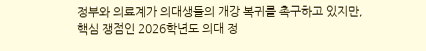정부와 의료계가 의대생들의 개강 복귀를 촉구하고 있지만, 핵심 쟁점인 2026학년도 의대 정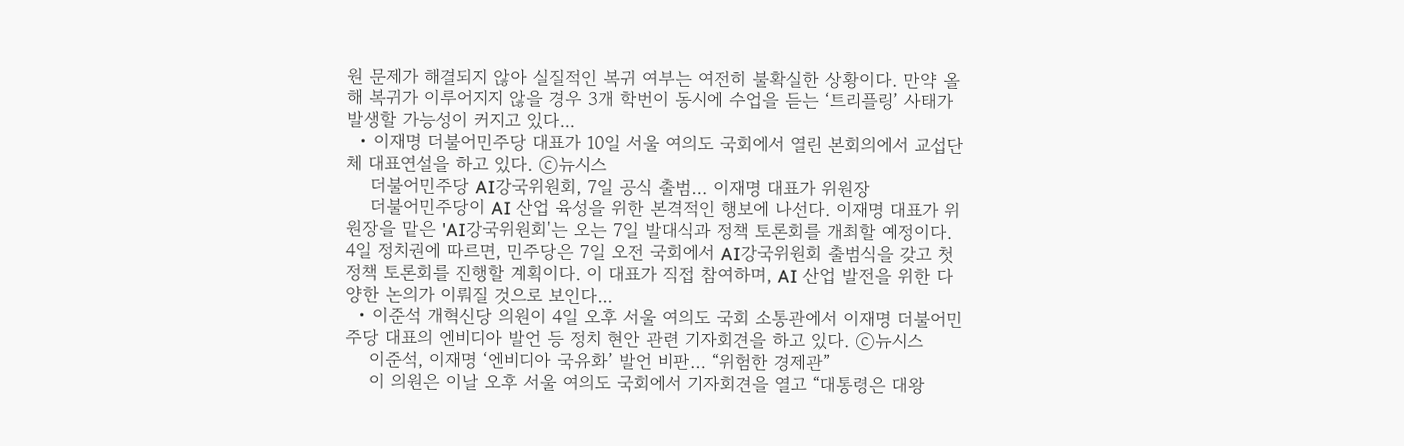원 문제가 해결되지 않아 실질적인 복귀 여부는 여전히 불확실한 상황이다. 만약 올해 복귀가 이루어지지 않을 경우 3개 학번이 동시에 수업을 듣는 ‘트리플링’ 사태가 발생할 가능성이 커지고 있다...
  • 이재명 더불어민주당 대표가 10일 서울 여의도 국회에서 열린 본회의에서 교섭단체 대표연설을 하고 있다. ⓒ뉴시스
    더불어민주당 AI강국위원회, 7일 공식 출범… 이재명 대표가 위원장
    더불어민주당이 AI 산업 육성을 위한 본격적인 행보에 나선다. 이재명 대표가 위원장을 맡은 'AI강국위원회'는 오는 7일 발대식과 정책 토론회를 개최할 예정이다. 4일 정치권에 따르면, 민주당은 7일 오전 국회에서 AI강국위원회 출범식을 갖고 첫 정책 토론회를 진행할 계획이다. 이 대표가 직접 참여하며, AI 산업 발전을 위한 다양한 논의가 이뤄질 것으로 보인다...
  • 이준석 개혁신당 의원이 4일 오후 서울 여의도 국회 소통관에서 이재명 더불어민주당 대표의 엔비디아 발언 등 정치 현안 관련 기자회견을 하고 있다. ⓒ뉴시스
    이준석, 이재명 ‘엔비디아 국유화’ 발언 비판… “위험한 경제관”
    이 의원은 이날 오후 서울 여의도 국회에서 기자회견을 열고 “대통령은 대왕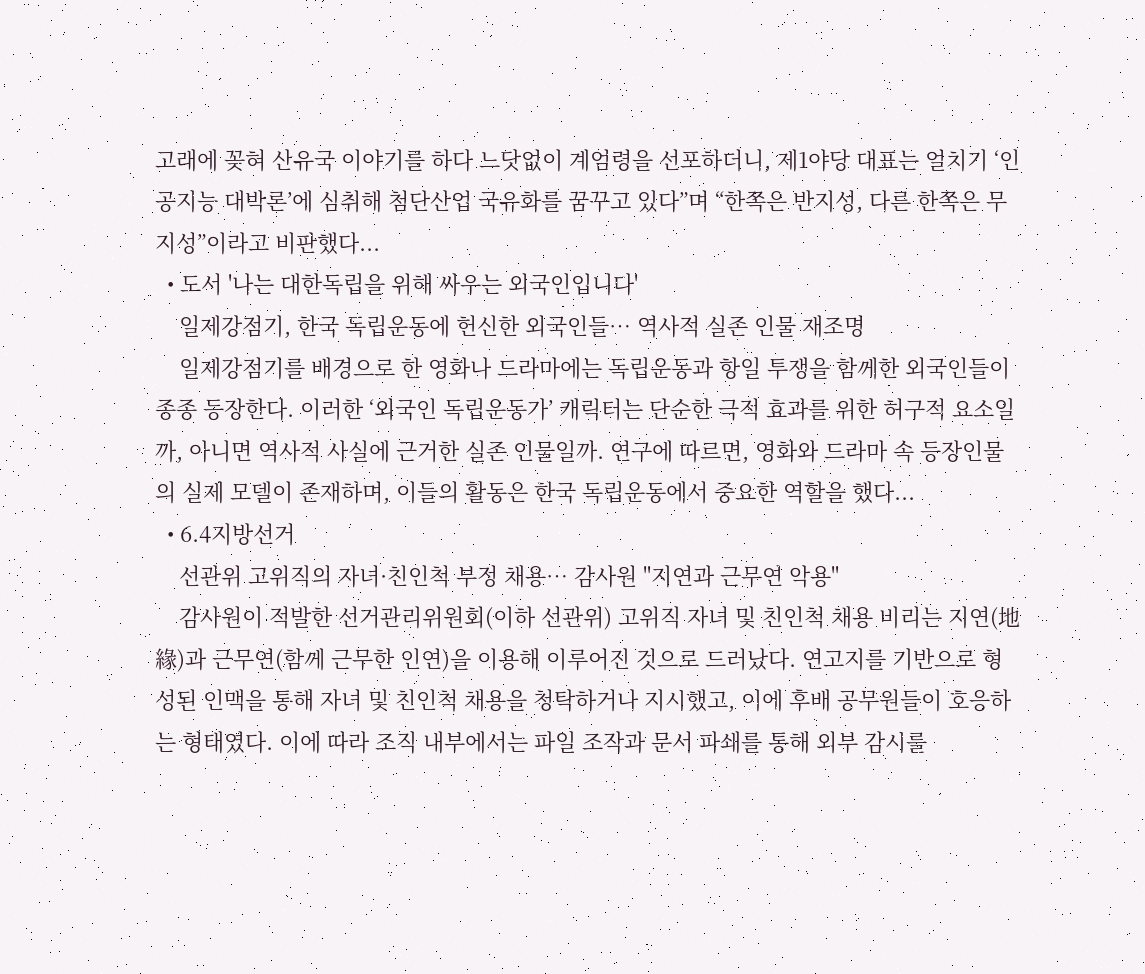고래에 꽂혀 산유국 이야기를 하다 느닷없이 계엄령을 선포하더니, 제1야당 대표는 얼치기 ‘인공지능 대박론’에 심취해 첨단산업 국유화를 꿈꾸고 있다”며 “한쪽은 반지성, 다른 한쪽은 무지성”이라고 비판했다...
  • 도서 '나는 대한독립을 위해 싸우는 외국인입니다'
    일제강점기, 한국 독립운동에 헌신한 외국인들… 역사적 실존 인물 재조명
    일제강점기를 배경으로 한 영화나 드라마에는 독립운동과 항일 투쟁을 함께한 외국인들이 종종 등장한다. 이러한 ‘외국인 독립운동가’ 캐릭터는 단순한 극적 효과를 위한 허구적 요소일까, 아니면 역사적 사실에 근거한 실존 인물일까. 연구에 따르면, 영화와 드라마 속 등장인물의 실제 모델이 존재하며, 이들의 활동은 한국 독립운동에서 중요한 역할을 했다...
  • 6.4지방선거
    선관위 고위직의 자녀·친인척 부정 채용… 감사원 "지연과 근무연 악용"
    감사원이 적발한 선거관리위원회(이하 선관위) 고위직 자녀 및 친인척 채용 비리는 지연(地緣)과 근무연(함께 근무한 인연)을 이용해 이루어진 것으로 드러났다. 연고지를 기반으로 형성된 인맥을 통해 자녀 및 친인척 채용을 청탁하거나 지시했고, 이에 후배 공무원들이 호응하는 형태였다. 이에 따라 조직 내부에서는 파일 조작과 문서 파쇄를 통해 외부 감시를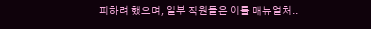피하려 했으며, 일부 직원들은 이를 매뉴얼처..